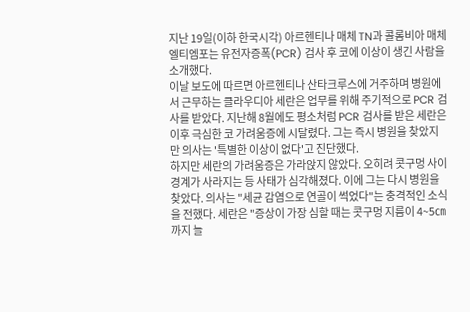지난 19일(이하 한국시각) 아르헨티나 매체 TN과 콜롬비아 매체 엘티엠포는 유전자증폭(PCR) 검사 후 코에 이상이 생긴 사람을 소개했다.
이날 보도에 따르면 아르헨티나 산타크루스에 거주하며 병원에서 근무하는 클라우디아 세란은 업무를 위해 주기적으로 PCR 검사를 받았다. 지난해 8월에도 평소처럼 PCR 검사를 받은 세란은 이후 극심한 코 가려움증에 시달렸다. 그는 즉시 병원을 찾았지만 의사는 '특별한 이상이 없다'고 진단했다.
하지만 세란의 가려움증은 가라앉지 않았다. 오히려 콧구멍 사이 경계가 사라지는 등 사태가 심각해졌다. 이에 그는 다시 병원을 찾았다. 의사는 "세균 감염으로 연골이 썩었다"는 충격적인 소식을 전했다. 세란은 "증상이 가장 심할 때는 콧구멍 지름이 4~5㎝까지 늘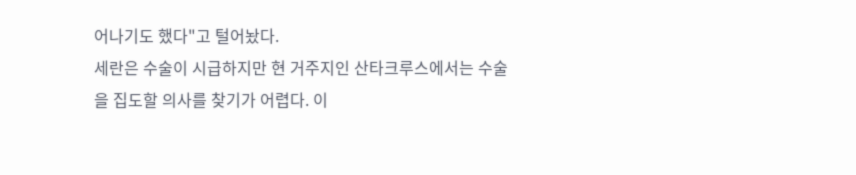어나기도 했다"고 털어놨다.
세란은 수술이 시급하지만 현 거주지인 산타크루스에서는 수술을 집도할 의사를 찾기가 어렵다. 이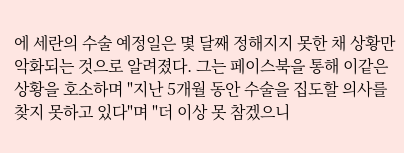에 세란의 수술 예정일은 몇 달째 정해지지 못한 채 상황만 악화되는 것으로 알려졌다. 그는 페이스북을 통해 이같은 상황을 호소하며 "지난 5개월 동안 수술을 집도할 의사를 찾지 못하고 있다"며 "더 이상 못 참겠으니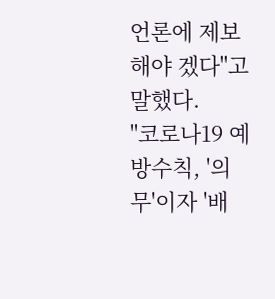언론에 제보해야 겠다"고 말했다.
"코로나19 예방수칙, '의무'이자 '배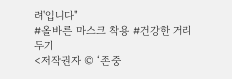려'입니다"
#올바른 마스크 착용 #건강한 거리두기
<저작권자 © ‘존중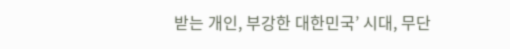받는 개인, 부강한 대한민국’ 시대, 무단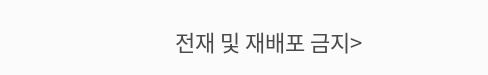전재 및 재배포 금지>